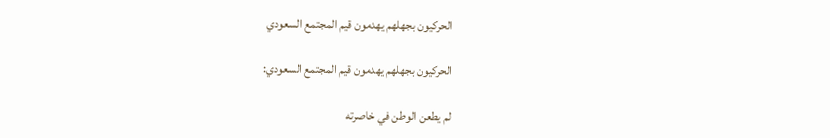الحركيون بجهلهم يهدمون قيم المجتمع السعودي

الحركيون بجهلهم يهدمون قيم المجتمع السعودي:

لم يطعن الوطن في خاصرته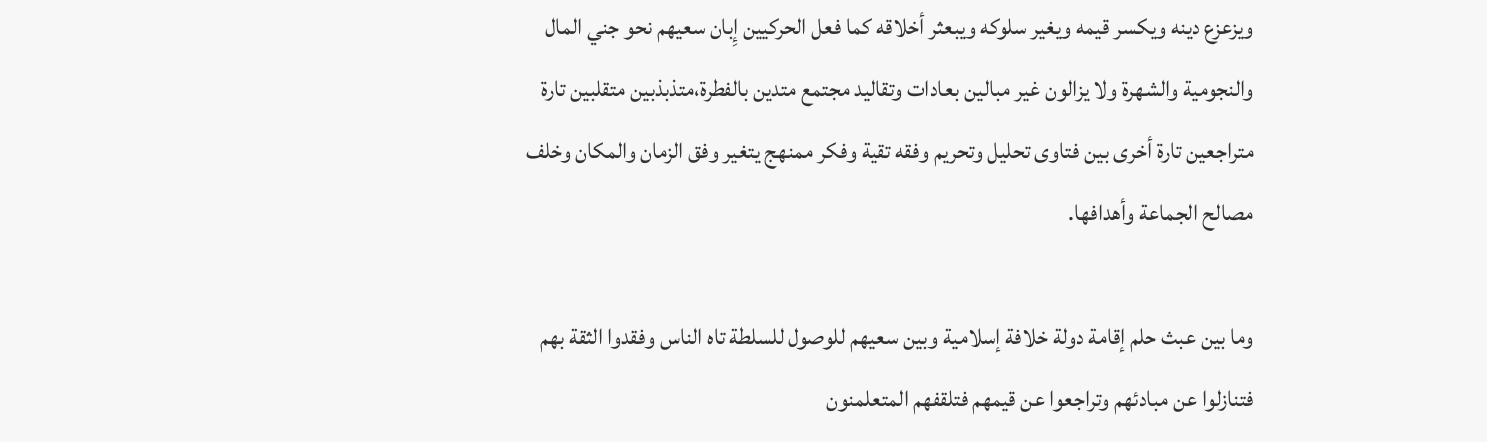ويزعزع دينه ويكسر قيمه ويغير سلوكه ويبعثر أخلاقه كما فعل الحركيين إِبان سعيهم نحو جني المال والنجومية والشهرة ولا يزالون غير مبالين بعادات وتقاليد مجتمع متدين بالفطرة،متذبذبين متقلبين تارة متراجعين تارة أخرى بين فتاوى تحليل وتحريم وفقه تقية وفكر ممنهج يتغير وفق الزمان والمكان وخلف مصالح الجماعة وأهدافها.

وما بين عبث حلم إقامة دولة خلافة إسلامية وبين سعيهم للوصول للسلطة تاه الناس وفقدوا الثقة بهم فتنازلوا عن مبادئهم وتراجعوا عن قيمهم فتلقفهم المتعلمنون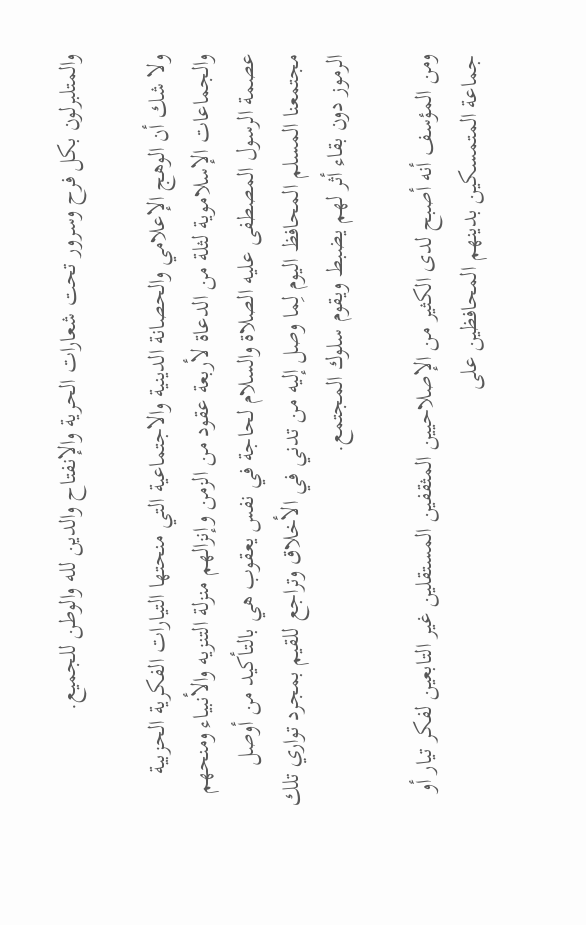والمتلبرلون بكل فرح وسرور تحت شعارات الحرية والإنفتاح والدين لله والوطن للجميع.

ولا شك أن الوهج الإعلامي والحصانة الدينية والاجتماعية التي منحتها التيارات الفكرية الحزبية والجماعات الإسلاموية لثلة من الدعاة لأربعة عقود من الزمن وإنزالهم منزلة التنزيه والأنبياء ومنحهم عصمة الرسول المصطفى عليه الصلاة والسلام لحاجة في نفس يعقوب هي بالتأكيد من أوصل مجتمعنا المسلم المحافظ اليوم لِما وصل إليه من تدني في الأخلاق وتراجع للقيم بمجرد تواري تلك الرموز دون بقاء أثر لهم يضبط ويقوم سلوك المجتمع.

ومن المؤسف أنه أصبح لدى الكثير من الإصلاحيين المثقفين المستقلين غير التابعين لفكر تيار أو جماعة المتمسكين بدينهم المحافظين على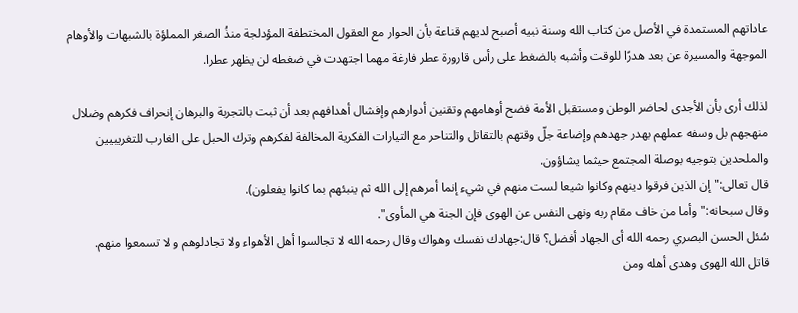عاداتهم المستمدة في الأصل من كتاب الله وسنة نبيه أصبح لديهم قناعة بأن الحوار مع العقول المختطفة المؤدلجة منذُ الصغر المملؤة بالشبهات والأوهام الموجهة والمسيرة عن بعد هدرًا للوقت وأشبه بالضغط على رأس قارورة عطر فارغة مهما اجتهدت في ضغطه لن يظهر عطرا.

لذلك أرى بأن الأجدى لحاضر الوطن ومستقبل الأمة فضح أوهامهم وتقنين أدوارهم وإفشال أهدافهم بعد أن ثبت بالتجربة والبرهان إنحراف فكرهم وضلال منهجهم بل وسفه عملهم بهدر جهدهم وإضاعة جلّ وقتهم بالتقاتل والتناحر مع التيارات الفكرية المخالفة لفكرهم وترك الحبل على الغارب للتغريبيين والملحدين بتوجيه بوصلة المجتمع حيثما يشاؤون.
قال تعالى:"إن الذين فرقوا دينهم وكانوا شيعا لست منهم في شيء إنما أمرهم إلى الله ثم ينبئهم بما كانوا يفعلون).
وقال سبحانه:"وأما من خاف مقام ربه ونهى النفس عن الهوى فإن الجنة هي المأوى".
سُئل الحسن البصري رحمه الله أى الجهاد أفضل؟ قال:جهادك نفسك وهواك وقال رحمه الله لا تجالسوا أهل الأهواء ولا تجادلوهم و لا تسمعوا منهم.
قاتل الله الهوى وهدى أهله ومن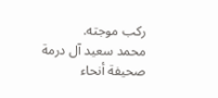ركب موجته.
محمد سعيد آل درمة
صحيفة أنحاء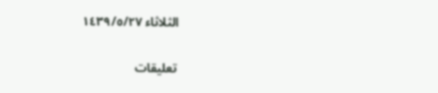الثلاثاء ١٤٣٩/٥/٢٧

تعليقات